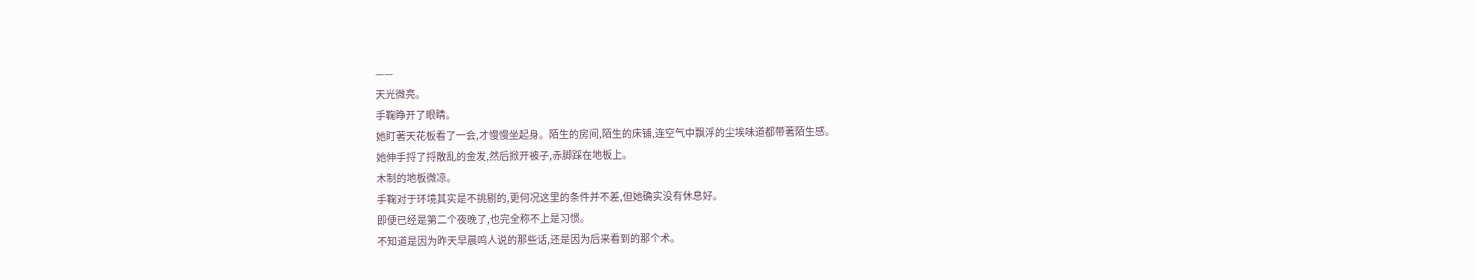——
天光微亮。
手鞠睁开了眼睛。
她盯著天花板看了一会,才慢慢坐起身。陌生的房间,陌生的床铺,连空气中飘浮的尘埃味道都带著陌生感。
她伸手捋了捋散乱的金发,然后掀开被子,赤脚踩在地板上。
木制的地板微凉。
手鞠对于环境其实是不挑剔的,更何况这里的条件并不差,但她确实没有休息好。
即便已经是第二个夜晚了,也完全称不上是习惯。
不知道是因为昨天早晨鸣人说的那些话,还是因为后来看到的那个术。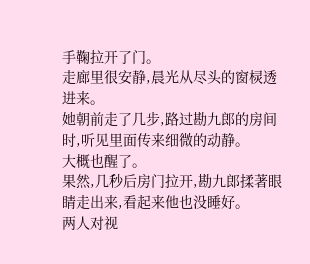手鞠拉开了门。
走廊里很安静,晨光从尽头的窗棂透进来。
她朝前走了几步,路过勘九郎的房间时,听见里面传来细微的动静。
大概也醒了。
果然,几秒后房门拉开,勘九郎揉著眼睛走出来,看起来他也没睡好。
两人对视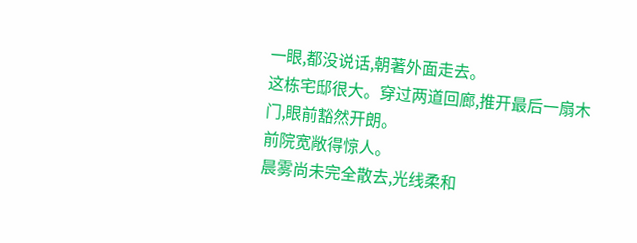一眼,都没说话,朝著外面走去。
这栋宅邸很大。穿过两道回廊,推开最后一扇木门,眼前豁然开朗。
前院宽敞得惊人。
晨雾尚未完全散去,光线柔和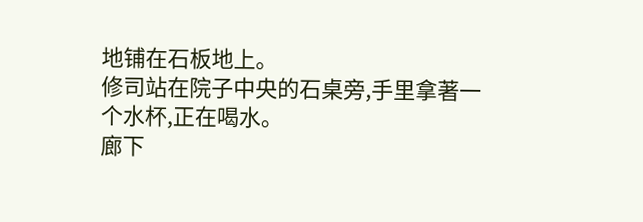地铺在石板地上。
修司站在院子中央的石桌旁,手里拿著一个水杯,正在喝水。
廊下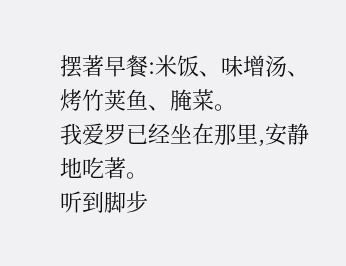摆著早餐:米饭、味增汤、烤竹荚鱼、腌菜。
我爱罗已经坐在那里,安静地吃著。
听到脚步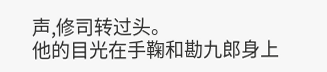声,修司转过头。
他的目光在手鞠和勘九郎身上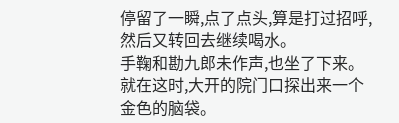停留了一瞬,点了点头,算是打过招呼,然后又转回去继续喝水。
手鞠和勘九郎未作声,也坐了下来。
就在这时,大开的院门口探出来一个金色的脑袋。